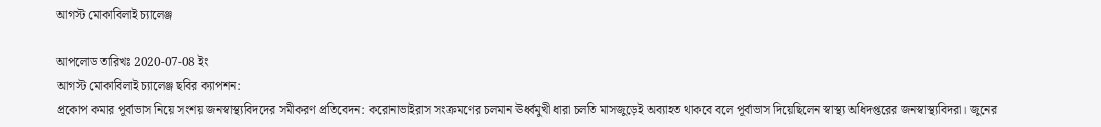আগস্ট মোকাবিলাই চ্যালেঞ্জ

আপলোড তারিখঃ 2020-07-08 ইং
আগস্ট মোকাবিলাই চ্যালেঞ্জ ছবির ক্যাপশন:
প্রকোপ কমার পূর্বাভাস নিয়ে সংশয় জনস্বাস্থ্যবিদদের সমীকরণ প্রতিবেদন: করোনাভাইরাস সংক্রমণের চলমান ঊর্ধ্বমুখী ধারা চলতি মাসজুড়েই অব্যাহত থাকবে বলে পূর্বাভাস দিয়েছিলেন স্বাস্থ্য অধিদপ্তরের জনস্বাস্থ্যবিদরা। জুনের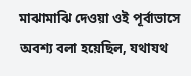মাঝামাঝি দেওয়া ওই পূর্বাভাসে অবশ্য বলা হয়েছিল, যথাযথ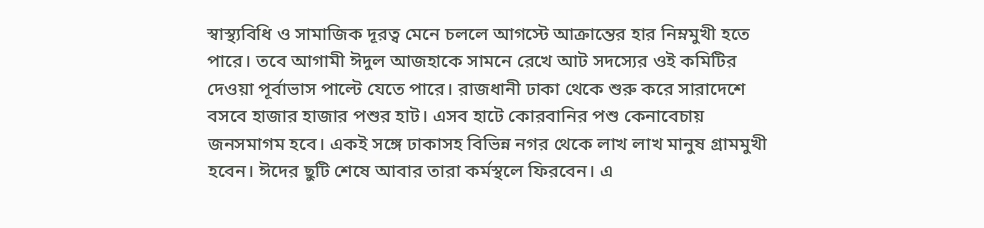স্বাস্থ্যবিধি ও সামাজিক দূরত্ব মেনে চললে আগস্টে আক্রান্তের হার নিম্নমুখী হতে পারে। তবে আগামী ঈদুল আজহাকে সামনে রেখে আট সদস্যের ওই কমিটির দেওয়া পূর্বাভাস পাল্টে যেতে পারে। রাজধানী ঢাকা থেকে শুরু করে সারাদেশে বসবে হাজার হাজার পশুর হাট। এসব হাটে কোরবানির পশু কেনাবেচায় জনসমাগম হবে। একই সঙ্গে ঢাকাসহ বিভিন্ন নগর থেকে লাখ লাখ মানুষ গ্রামমুখী হবেন। ঈদের ছুটি শেষে আবার তারা কর্মস্থলে ফিরবেন। এ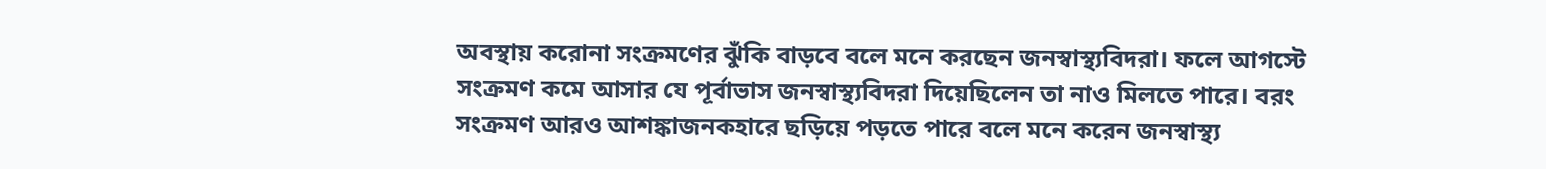অবস্থায় করোনা সংক্রমণের ঝুঁকি বাড়বে বলে মনে করছেন জনস্বাস্থ্যবিদরা। ফলে আগস্টে সংক্রমণ কমে আসার যে পূর্বাভাস জনস্বাস্থ্যবিদরা দিয়েছিলেন তা নাও মিলতে পারে। বরং সংক্রমণ আরও আশঙ্কাজনকহারে ছড়িয়ে পড়তে পারে বলে মনে করেন জনস্বাস্থ্য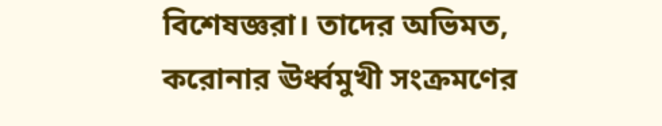বিশেষজ্ঞরা। তাদের অভিমত, করোনার ঊর্ধ্বমুখী সংক্রমণের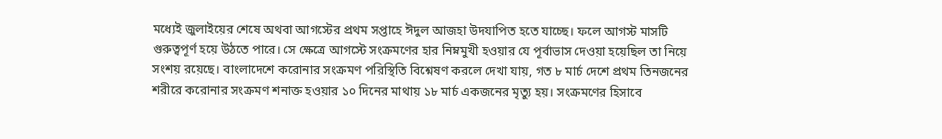মধ্যেই জুলাইয়ের শেষে অথবা আগস্টের প্রথম সপ্তাহে ঈদুল আজহা উদযাপিত হতে যাচ্ছে। ফলে আগস্ট মাসটি গুরুত্বপূর্ণ হয়ে উঠতে পারে। সে ক্ষেত্রে আগস্টে সংক্রমণের হার নিম্নমুখী হওয়ার যে পূর্বাভাস দেওয়া হয়েছিল তা নিয়ে সংশয় রয়েছে। বাংলাদেশে করোনার সংক্রমণ পরিস্থিতি বিশ্নেষণ করলে দেখা যায়, গত ৮ মার্চ দেশে প্রথম তিনজনের শরীরে করোনার সংক্রমণ শনাক্ত হওয়ার ১০ দিনের মাথায় ১৮ মার্চ একজনের মৃত্যু হয়। সংক্রমণের হিসাবে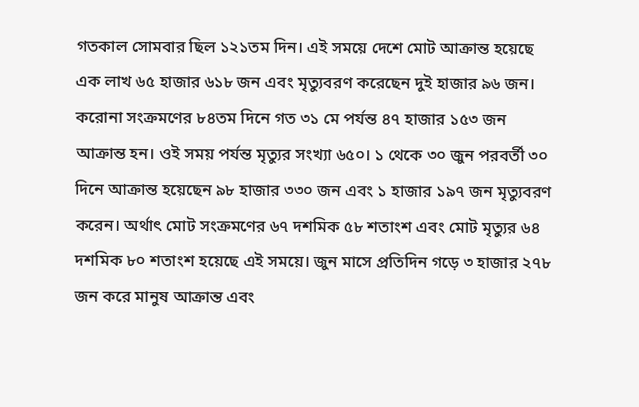গতকাল সোমবার ছিল ১২১তম দিন। এই সময়ে দেশে মোট আক্রান্ত হয়েছে এক লাখ ৬৫ হাজার ৬১৮ জন এবং মৃত্যুবরণ করেছেন দুই হাজার ৯৬ জন। করোনা সংক্রমণের ৮৪তম দিনে গত ৩১ মে পর্যন্ত ৪৭ হাজার ১৫৩ জন আক্রান্ত হন। ওই সময় পর্যন্ত মৃত্যুর সংখ্যা ৬৫০। ১ থেকে ৩০ জুন পরবর্তী ৩০ দিনে আক্রান্ত হয়েছেন ৯৮ হাজার ৩৩০ জন এবং ১ হাজার ১৯৭ জন মৃত্যুবরণ করেন। অর্থাৎ মোট সংক্রমণের ৬৭ দশমিক ৫৮ শতাংশ এবং মোট মৃত্যুর ৬৪ দশমিক ৮০ শতাংশ হয়েছে এই সময়ে। জুন মাসে প্রতিদিন গড়ে ৩ হাজার ২৭৮ জন করে মানুষ আক্রান্ত এবং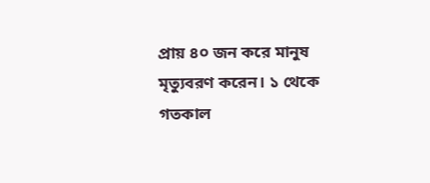প্রায় ৪০ জন করে মানুষ মৃত্যুবরণ করেন। ১ থেকে গতকাল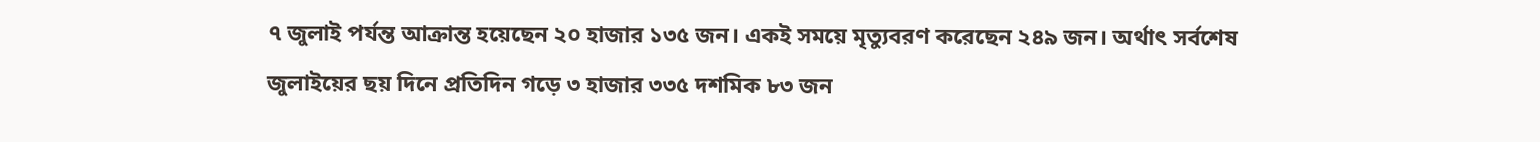৭ জুলাই পর্যন্ত আক্রান্ত হয়েছেন ২০ হাজার ১৩৫ জন। একই সময়ে মৃত্যুবরণ করেছেন ২৪৯ জন। অর্থাৎ সর্বশেষ জুলাইয়ের ছয় দিনে প্রতিদিন গড়ে ৩ হাজার ৩৩৫ দশমিক ৮৩ জন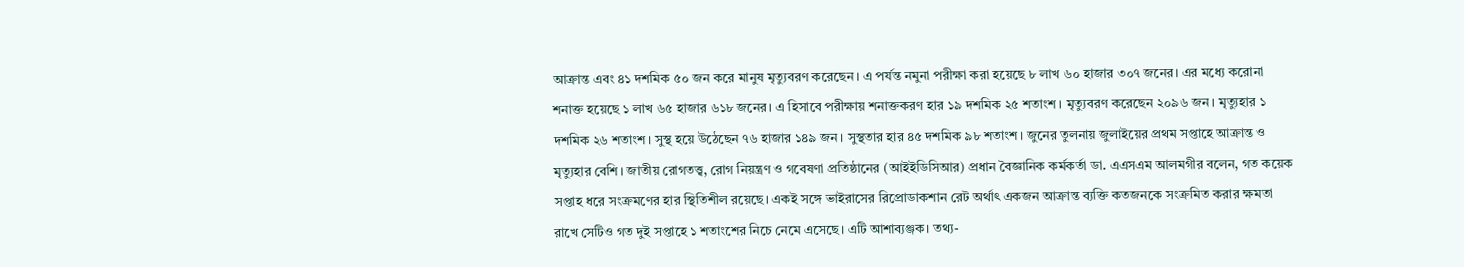আক্রান্ত এবং ৪১ দশমিক ৫০ জন করে মানুষ মৃত্যুবরণ করেছেন। এ পর্যন্ত নমুনা পরীক্ষা করা হয়েছে ৮ লাখ ৬০ হাজার ৩০৭ জনের। এর মধ্যে করোনা শনাক্ত হয়েছে ১ লাখ ৬৫ হাজার ৬১৮ জনের। এ হিসাবে পরীক্ষায় শনাক্তকরণ হার ১৯ দশমিক ২৫ শতাংশ। মৃত্যুবরণ করেছেন ২০৯৬ জন। মৃত্যুহার ১ দশমিক ২৬ শতাংশ। সুস্থ হয়ে উঠেছেন ৭৬ হাজার ১৪৯ জন। সুস্থতার হার ৪৫ দশমিক ৯৮ শতাংশ। জুনের তুলনায় জুলাইয়ের প্রথম সপ্তাহে আক্রান্ত ও মৃত্যুহার বেশি। জাতীয় রোগতত্ত্ব, রোগ নিয়ন্ত্রণ ও গবেষণা প্রতিষ্ঠানের (আইইডিসিআর) প্রধান বৈজ্ঞানিক কর্মকর্তা ডা. এএসএম আলমগীর বলেন, গত কয়েক সপ্তাহ ধরে সংক্রমণের হার স্থিতিশীল রয়েছে। একই সঙ্গে ভাইরাসের রিপ্রোডাকশান রেট অর্থাৎ একজন আক্রান্ত ব্যক্তি কতজনকে সংক্রমিত করার ক্ষমতা রাখে সেটিও গত দুই সপ্তাহে ১ শতাংশের নিচে নেমে এসেছে। এটি আশাব্যঞ্জক। তথ্য-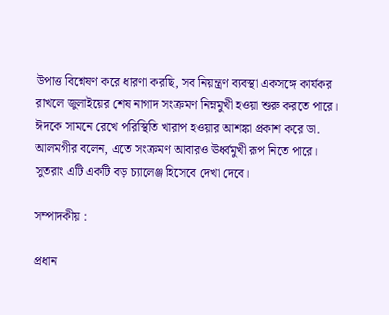উপাত্ত বিশ্নেষণ করে ধারণা করছি, সব নিয়ন্ত্রণ ব্যবস্থা একসঙ্গে কার্যকর রাখলে জুলাইয়ের শেষ নাগাদ সংক্রমণ নিম্নমুখী হওয়া শুরু করতে পারে। ঈদকে সামনে রেখে পরিস্থিতি খারাপ হওয়ার আশঙ্কা প্রকাশ করে ডা. আলমগীর বলেন, এতে সংক্রমণ আবারও ঊর্ধ্বমুখী রূপ নিতে পারে। সুতরাং এটি একটি বড় চ্যালেঞ্জ হিসেবে দেখা দেবে।

সম্পাদকীয় :

প্রধান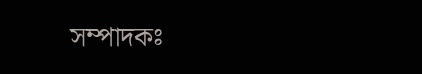সম্পাদকঃ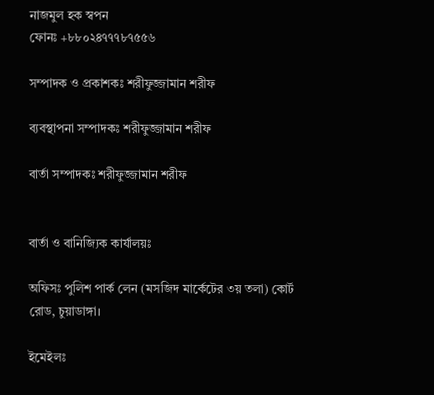নাজমুল হক স্বপন
ফোনঃ +৮৮০২৪৭৭৭৮৭৫৫৬

সম্পাদক ও প্রকাশকঃ শরীফুজ্জামান শরীফ

ব্যবস্থাপনা সম্পাদকঃ শরীফুজ্জামান শরীফ

বার্তা সম্পাদকঃ শরীফুজ্জামান শরীফ


বার্তা ও বানিজ্যিক কার্যালয়ঃ

অফিসঃ পুলিশ পার্ক লেন (মসজিদ মার্কেটের ৩য় তলা) কোর্ট রোড, চুয়াডাঙ্গা।

ইমেইলঃ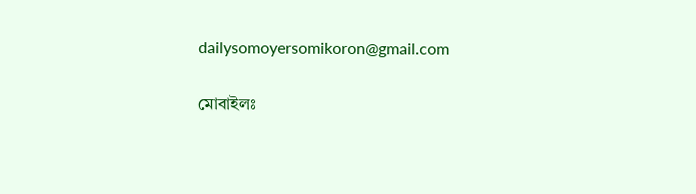dailysomoyersomikoron@gmail.com

মোবাইলঃ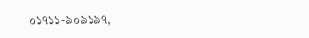০১৭১১-৯০৯১৯৭,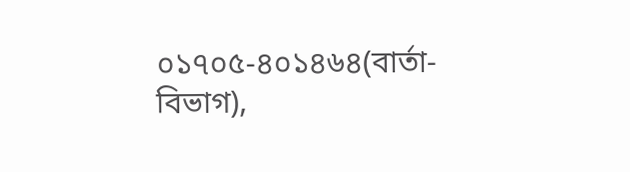০১৭০৫-৪০১৪৬৪(বার্তা-বিভাগ),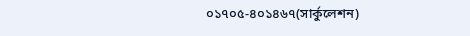০১৭০৫-৪০১৪৬৭(সার্কুলেশন)